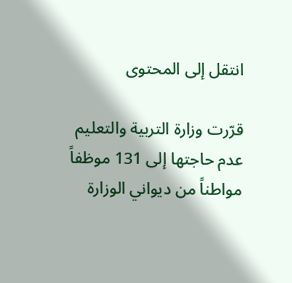انتقل إلى المحتوى

قرّرت وزارة التربية والتعليم عدم حاجتها إلى 131 موظفاً مواطناً من ديواني الوزارة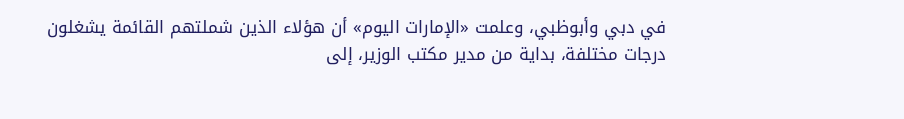في دبي وأبوظبي، وعلمت «الإمارات اليوم» أن هؤلاء الذين شملتهم القائمة يشغلون درجات مختلفة، بداية من مدير مكتب الوزير، إلى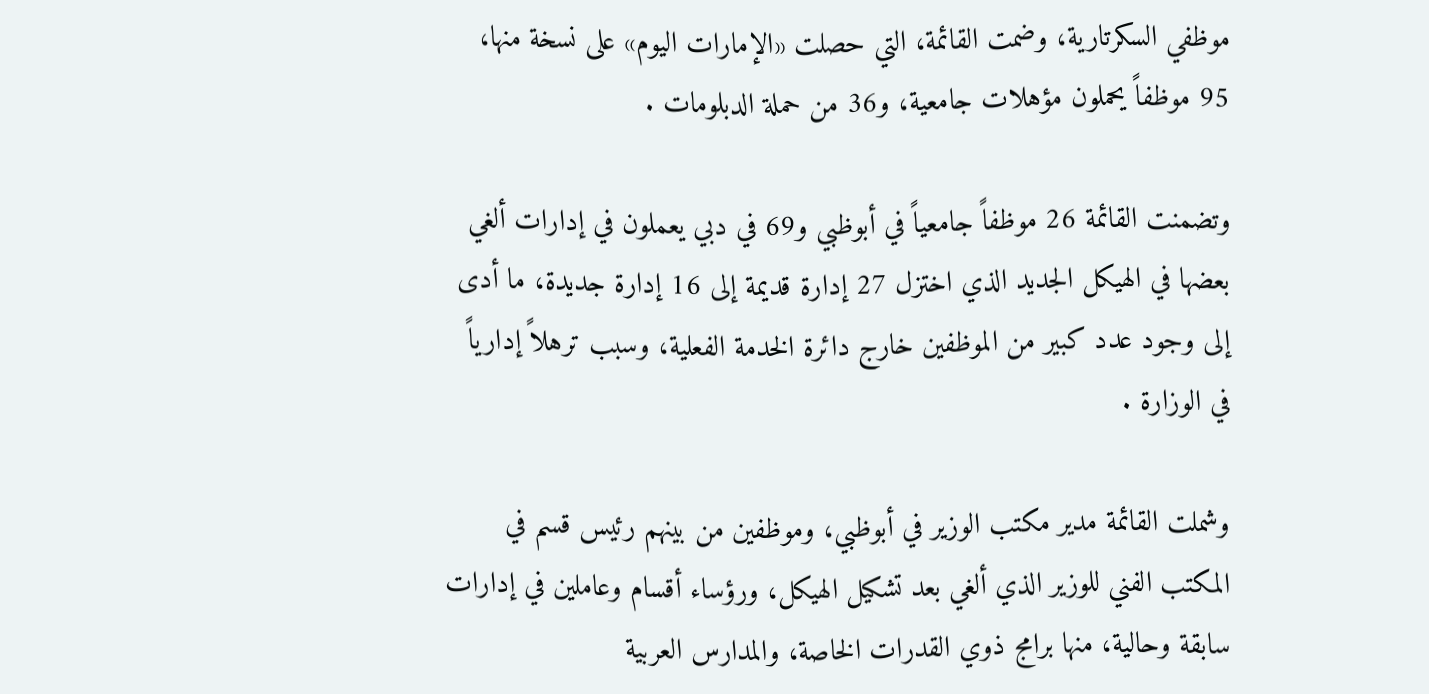موظفي السكرتارية، وضمت القائمة، التي حصلت «الإمارات اليوم» على نسخة منها، 95 موظفاً يحملون مؤهلات جامعية، و36 من حملة الدبلومات .

وتضمنت القائمة 26 موظفاً جامعياً في أبوظبي و69 في دبي يعملون في إدارات ألغي بعضها في الهيكل الجديد الذي اختزل 27 إدارة قديمة إلى 16 إدارة جديدة، ما أدى إلى وجود عدد كبير من الموظفين خارج دائرة الخدمة الفعلية، وسبب ترهلاً إدارياً في الوزارة .

وشملت القائمة مدير مكتب الوزير في أبوظبي، وموظفين من بينهم رئيس قسم في المكتب الفني للوزير الذي ألغي بعد تشكيل الهيكل، ورؤساء أقسام وعاملين في إدارات سابقة وحالية، منها برامج ذوي القدرات الخاصة، والمدارس العربية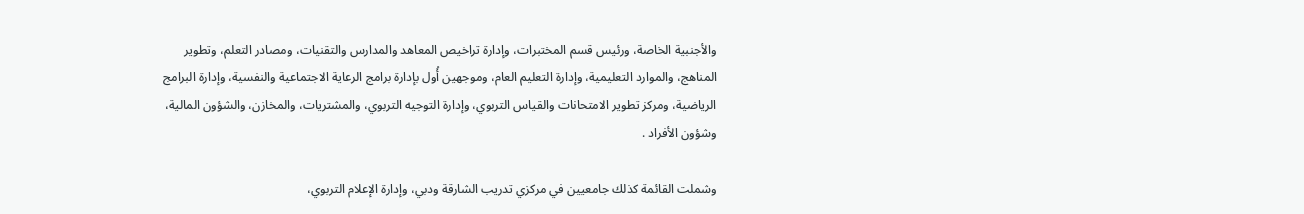والأجنبية الخاصة، ورئيس قسم المختبرات، وإدارة تراخيص المعاهد والمدارس والتقنيات، ومصادر التعلم، وتطوير المناهج، والموارد التعليمية، وإدارة التعليم العام، وموجهين أُول بإدارة برامج الرعاية الاجتماعية والنفسية، وإدارة البرامج الرياضية، ومركز تطوير الامتحانات والقياس التربوي، وإدارة التوجيه التربوي، والمشتريات، والمخازن، والشؤون المالية، وشؤون الأفراد .

وشملت القائمة كذلك جامعيين في مركزي تدريب الشارقة ودبي، وإدارة الإعلام التربوي،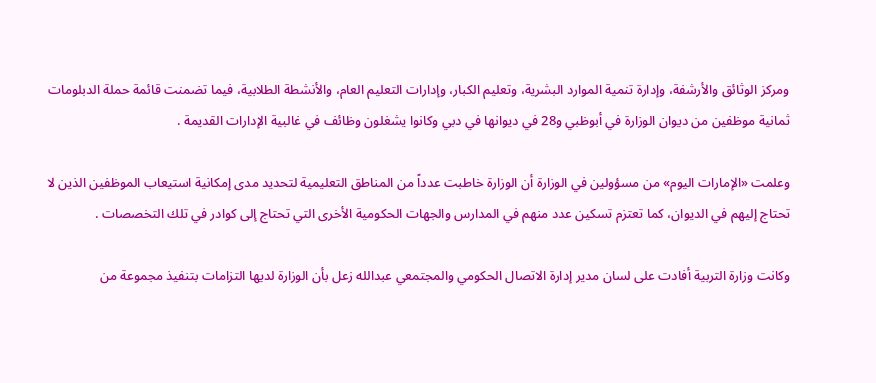ومركز الوثائق والأرشفة، وإدارة تنمية الموارد البشرية، وتعليم الكبار، وإدارات التعليم العام، والأنشطة الطلابية، فيما تضمنت قائمة حملة الدبلومات ثمانية موظفين من ديوان الوزارة في أبوظبي و28 في ديوانها في دبي وكانوا يشغلون وظائف في غالبية الإدارات القديمة .

وعلمت «الإمارات اليوم» من مسؤولين في الوزارة أن الوزارة خاطبت عدداً من المناطق التعليمية لتحديد مدى إمكانية استيعاب الموظفين الذين لا تحتاج إليهم في الديوان، كما تعتزم تسكين عدد منهم في المدارس والجهات الحكومية الأخرى التي تحتاج إلى كوادر في تلك التخصصات .

وكانت وزارة التربية أفادت على لسان مدير إدارة الاتصال الحكومي والمجتمعي عبدالله زعل بأن الوزارة لديها التزامات بتنفيذ مجموعة من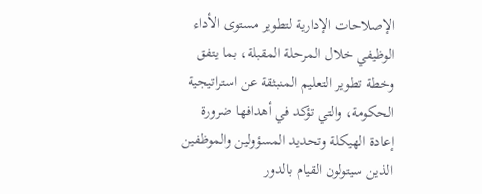الإصلاحات الإدارية لتطوير مستوى الأداء الوظيفي خلال المرحلة المقبلة، بما يتفق وخطة تطوير التعليم المنبثقة عن استراتيجية الحكومة، والتي تؤكد في أهدافها ضرورة إعادة الهيكلة وتحديد المسؤولين والموظفين الذين سيتولون القيام بالدور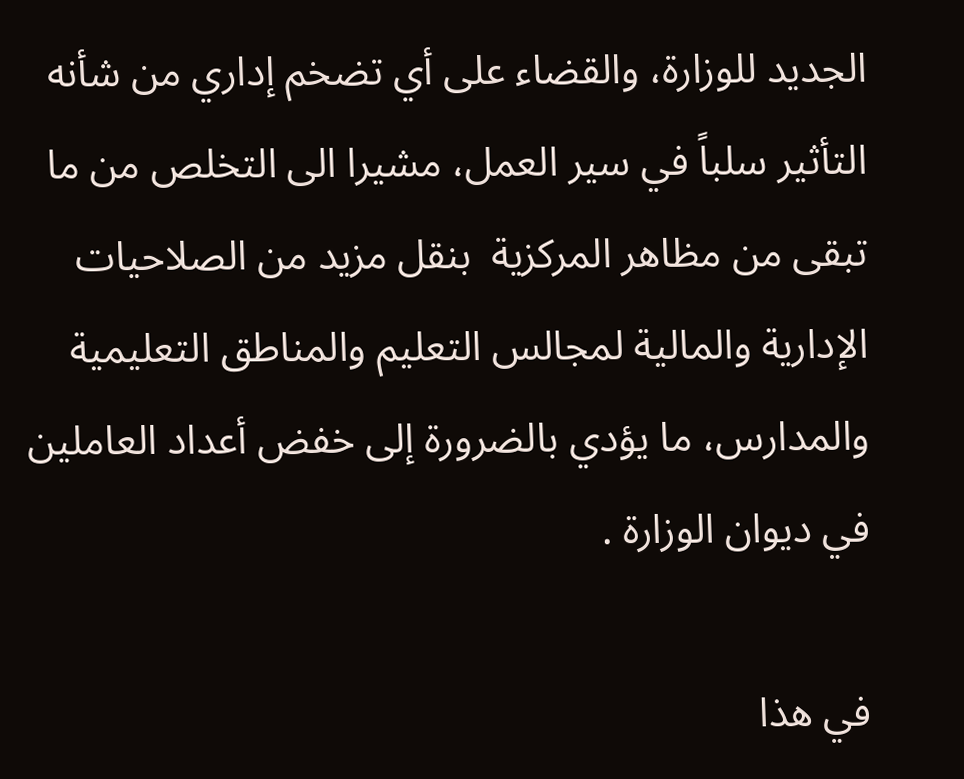الجديد للوزارة، والقضاء على أي تضخم إداري من شأنه التأثير سلباً في سير العمل، مشيرا الى التخلص من ما تبقى من مظاهر المركزية  بنقل مزيد من الصلاحيات الإدارية والمالية لمجالس التعليم والمناطق التعليمية والمدارس، ما يؤدي بالضرورة إلى خفض أعداد العاملين في ديوان الوزارة .

في هذا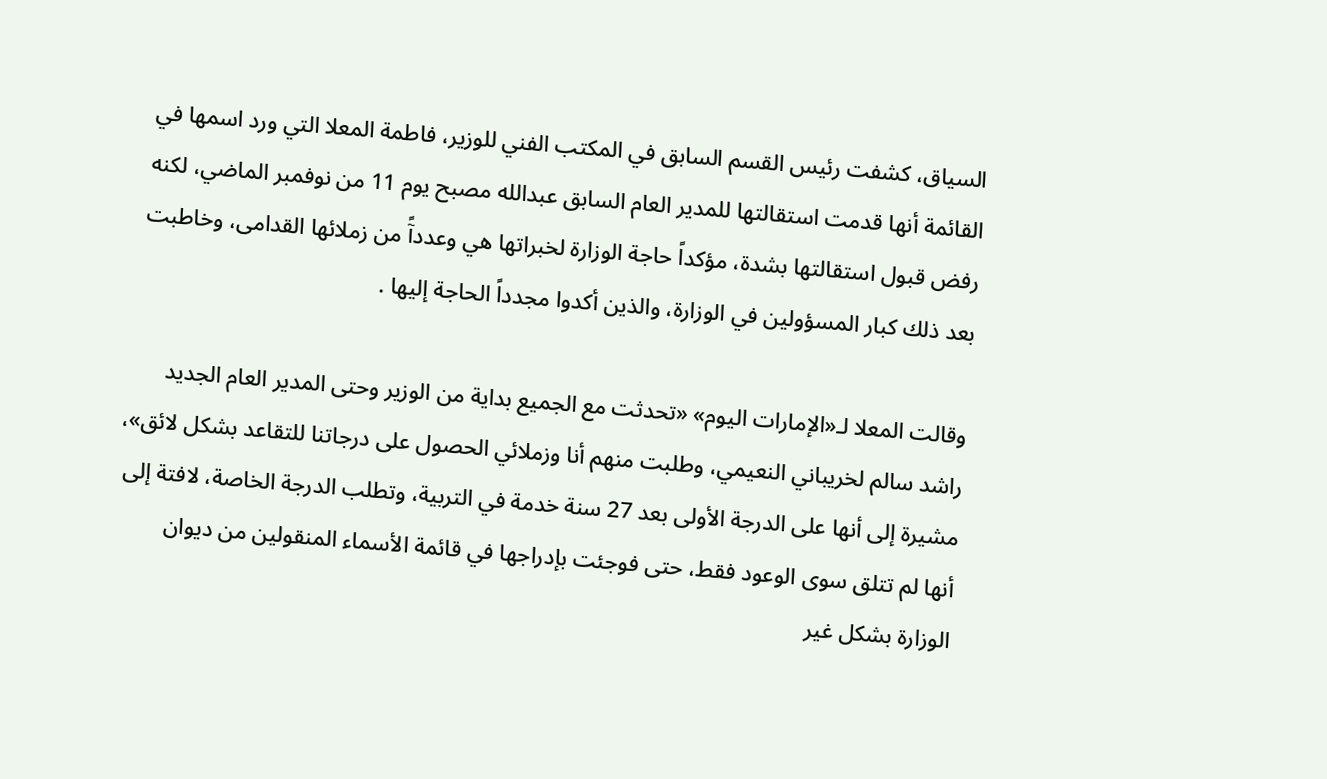السياق، كشفت رئيس القسم السابق في المكتب الفني للوزير، فاطمة المعلا التي ورد اسمها في القائمة أنها قدمت استقالتها للمدير العام السابق عبدالله مصبح يوم 11 من نوفمبر الماضي، لكنه رفض قبول استقالتها بشدة، مؤكداً حاجة الوزارة لخبراتها هي وعددآً من زملائها القدامى، وخاطبت بعد ذلك كبار المسؤولين في الوزارة، والذين أكدوا مجدداً الحاجة إليها .

وقالت المعلا لـ«الإمارات اليوم» «تحدثت مع الجميع بداية من الوزير وحتى المدير العام الجديد راشد سالم لخريباني النعيمي، وطلبت منهم أنا وزملائي الحصول على درجاتنا للتقاعد بشكل لائق»، مشيرة إلى أنها على الدرجة الأولى بعد 27 سنة خدمة في التربية، وتطلب الدرجة الخاصة، لافتة إلى أنها لم تتلق سوى الوعود فقط، حتى فوجئت بإدراجها في قائمة الأسماء المنقولين من ديوان الوزارة بشكل غير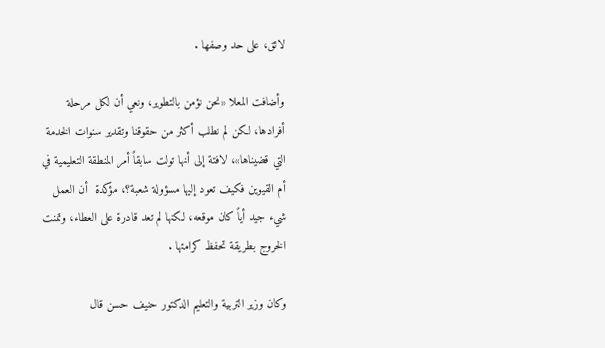لائق، على حد وصفها .

وأضافت المعلا «نحن نؤمن بالتطوير، ونعي أن لكل مرحلة أفرادها، لكن لم نطلب أكثر من حقوقنا وتقدير سنوات الخدمة التي قضيناها»، لافتة إلى أنها تولت سابقاً أمر المنطقة التعليمية في أم القيوين فكيف تعود إليها مسؤولة شعبة؟، مؤكدة  أن العمل شيء جيد أياً كان موقعه، لكنها لم تعد قادرة على العطاء، وتمنت الخروج بطريقة تحفظ كرامتها .

وكان وزير التربية والتعليم الدكتور حنيف حسن قال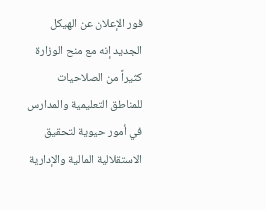فور الإعلان عن الهيكل الجديد إنه مع منح الوزارة كثيراً من الصلاحيات للمناطق التعليمية والمدارس في أمور حيوية لتحقيق الاستقلالية المالية والإدارية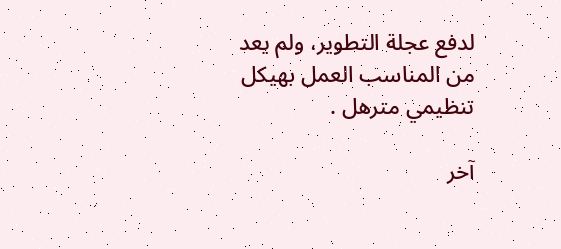لدفع عجلة التطوير، ولم يعد من المناسب العمل بهيكل تنظيمي مترهل .

آخر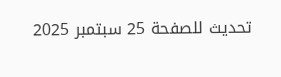تحديث للصفحة 25 سبتمبر 2025